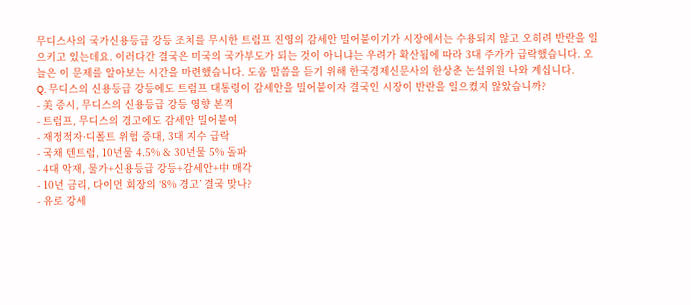무디스사의 국가신용등급 강등 조치를 무시한 트럼프 진영의 감세안 밀어붙이기가 시장에서는 수용되지 않고 오히려 반란을 일으키고 있는데요. 이러다간 결국은 미국의 국가부도가 되는 것이 아니냐는 우려가 확산됨에 따라 3대 주가가 급락했습니다. 오늘은 이 문제를 알아보는 시간을 마련했습니다. 도움 말씀을 듣기 위해 한국경제신문사의 한상춘 논설위원 나와 계십니다.
Q. 무디스의 신용등급 강등에도 트럼프 대통령이 감세안을 밀어붙이자 결국인 시장이 반란을 일으켰지 않았습니까?
- 美 증시, 무디스의 신용등급 강등 영향 본격
- 트럼프, 무디스의 경고에도 감세안 밀어붙여
- 재정적자·디폴트 위험 증대, 3대 지수 급락
- 국채 텐트럼, 10년물 4.5% & 30년물 5% 돌파
- 4대 악재, 물가+신용등급 강등+감세안+中 매각
- 10년 금리, 다이먼 회장의 ‘8% 경고’ 결국 맞나?
- 유로 강세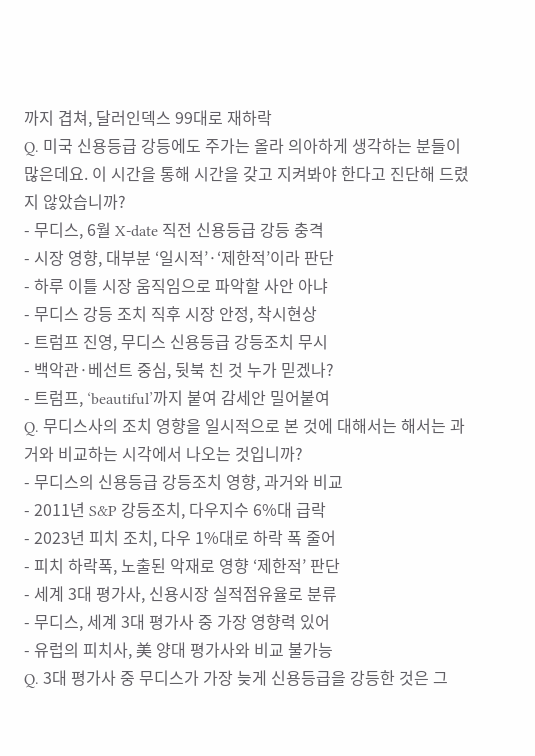까지 겹쳐, 달러인덱스 99대로 재하락
Q. 미국 신용등급 강등에도 주가는 올라 의아하게 생각하는 분들이 많은데요. 이 시간을 통해 시간을 갖고 지켜봐야 한다고 진단해 드렸지 않았습니까?
- 무디스, 6월 X-date 직전 신용등급 강등 충격
- 시장 영향, 대부분 ‘일시적’·‘제한적’이라 판단
- 하루 이틀 시장 움직임으로 파악할 사안 아냐
- 무디스 강등 조치 직후 시장 안정, 착시현상
- 트럼프 진영, 무디스 신용등급 강등조치 무시
- 백악관·베선트 중심, 뒷북 친 것 누가 믿겠나?
- 트럼프, ‘beautiful’까지 붙여 감세안 밀어붙여
Q. 무디스사의 조치 영향을 일시적으로 본 것에 대해서는 해서는 과거와 비교하는 시각에서 나오는 것입니까?
- 무디스의 신용등급 강등조치 영향, 과거와 비교
- 2011년 S&P 강등조치, 다우지수 6%대 급락
- 2023년 피치 조치, 다우 1%대로 하락 폭 줄어
- 피치 하락폭, 노출된 악재로 영향 ‘제한적’ 판단
- 세계 3대 평가사, 신용시장 실적점유율로 분류
- 무디스, 세계 3대 평가사 중 가장 영향력 있어
- 유럽의 피치사, 美 양대 평가사와 비교 불가능
Q. 3대 평가사 중 무디스가 가장 늦게 신용등급을 강등한 것은 그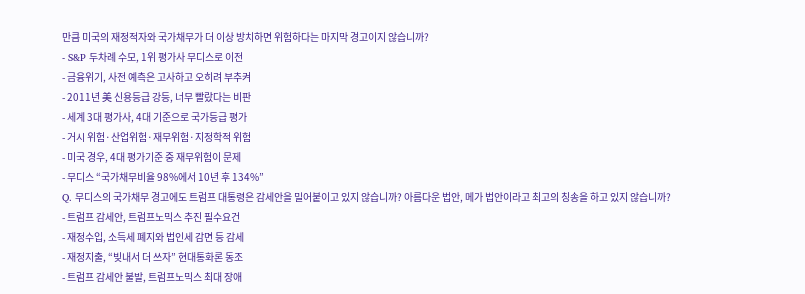만큼 미국의 재정적자와 국가채무가 더 이상 방치하면 위험하다는 마지막 경고이지 않습니까?
- S&P 두차례 수모, 1위 평가사 무디스로 이전
- 금융위기, 사전 예측은 고사하고 오히려 부추켜
- 2011년 美 신용등급 강등, 너무 빨랐다는 비판
- 세계 3대 평가사, 4대 기준으로 국가등급 평가
- 거시 위험·산업위험·재무위험·지정학적 위험
- 미국 경우, 4대 평가기준 중 재무위험이 문제
- 무디스 “국가채무비율 98%에서 10년 후 134%”
Q. 무디스의 국가채무 경고에도 트럼프 대통령은 감세안을 밀어붙이고 있지 않습니까? 아름다운 법안, 메가 법안이라고 최고의 칭송을 하고 있지 않습니까?
- 트럼프 감세안, 트럼프노믹스 추진 필수요건
- 재정수입, 소득세 폐지와 법인세 감면 등 감세
- 재정지출, “빚내서 더 쓰자” 현대통화론 동조
- 트럼프 감세안 불발, 트럼프노믹스 최대 장애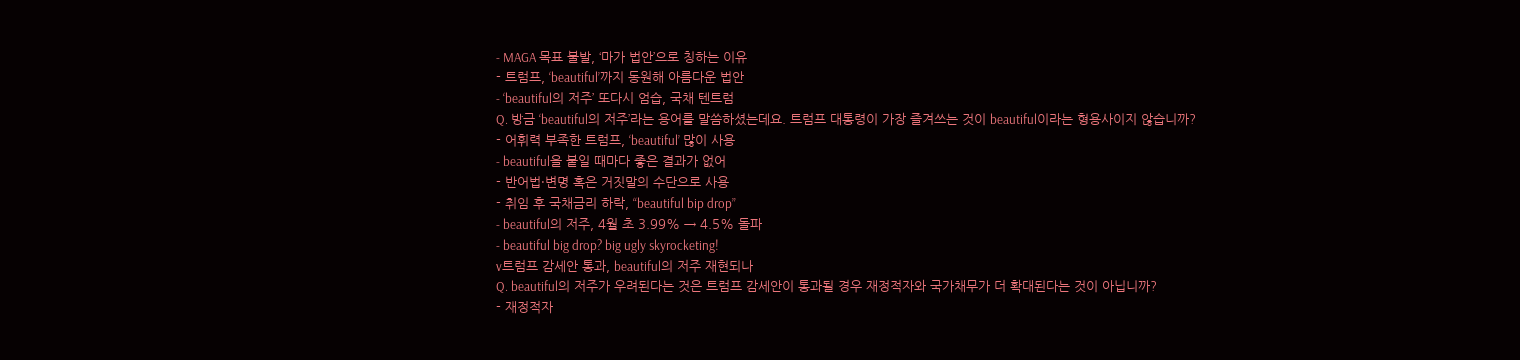- MAGA 목표 불발, ‘마가 법안’으로 칭하는 이유
- 트럼프, ‘beautiful’까지 동원해 아름다운 법안
- ‘beautiful의 저주’ 또다시 엄습, 국채 텐트럼
Q. 방금 ‘beautiful의 저주’라는 용어를 말씀하셨는데요. 트럼프 대통령이 가장 즐겨쓰는 것이 beautiful이라는 형용사이지 않습니까?
- 어휘력 부족한 트럼프, ‘beautiful’ 많이 사용
- beautiful을 붙일 때마다 좋은 결과가 없어
- 반어법·변명 혹은 거짓말의 수단으로 사용
- 취임 후 국채금리 하락, “beautiful bip drop”
- beautiful의 저주, 4월 초 3.99% → 4.5% 돌파
- beautiful big drop? big ugly skyrocketing!
v트럼프 감세안 통과, beautiful의 저주 재현되나
Q. beautiful의 저주가 우려된다는 것은 트럼프 감세안이 통과될 경우 재정적자와 국가채무가 더 확대된다는 것이 아닙니까?
- 재정적자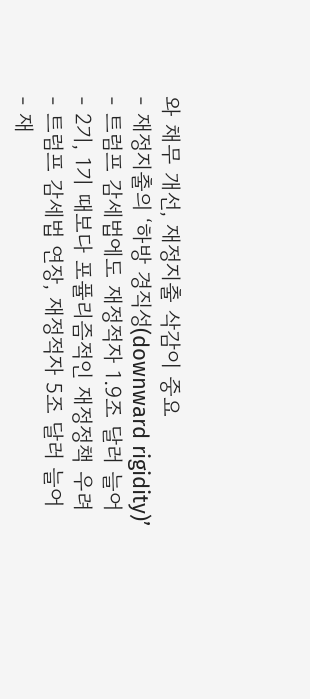와 채무 개선, 재정지출 삭감이 중요
- 재정지출의 ‘하방 경직성(downward rigidity)’
- 트럼프 감세법에도 재정적자 1.9조 달러 늘어
- 2기, 1기 때보다 포퓰리즘적인 재정정책 우려
- 트럼프 감세법 연장, 재정적자 5조 달러 늘어
- 재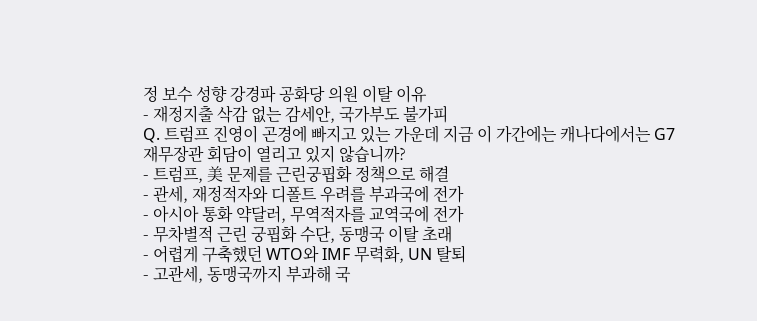정 보수 성향 강경파 공화당 의원 이탈 이유
- 재정지출 삭감 없는 감세안, 국가부도 불가피
Q. 트럼프 진영이 곤경에 빠지고 있는 가운데 지금 이 가간에는 캐나다에서는 G7 재무장관 회담이 열리고 있지 않습니까?
- 트럼프, 美 문제를 근린궁핍화 정책으로 해결
- 관세, 재정적자와 디폴트 우려를 부과국에 전가
- 아시아 통화 약달러, 무역적자를 교역국에 전가
- 무차별적 근린 궁핍화 수단, 동맹국 이탈 초래
- 어렵게 구축했던 WTO와 IMF 무력화, UN 탈퇴
- 고관세, 동맹국까지 부과해 국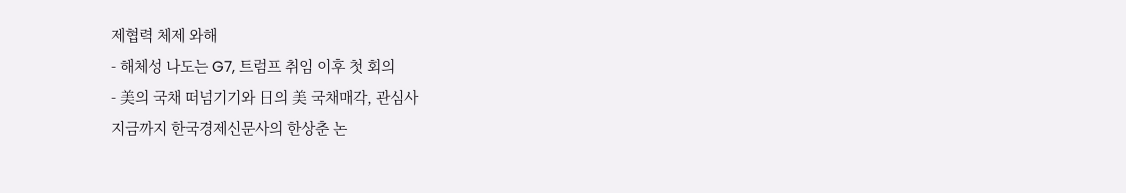제협력 체제 와해
- 해체성 나도는 G7, 트럼프 취임 이후 첫 회의
- 美의 국채 떠넘기기와 日의 美 국채매각, 관심사
지금까지 한국경제신문사의 한상춘 논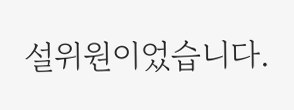설위원이었습니다.